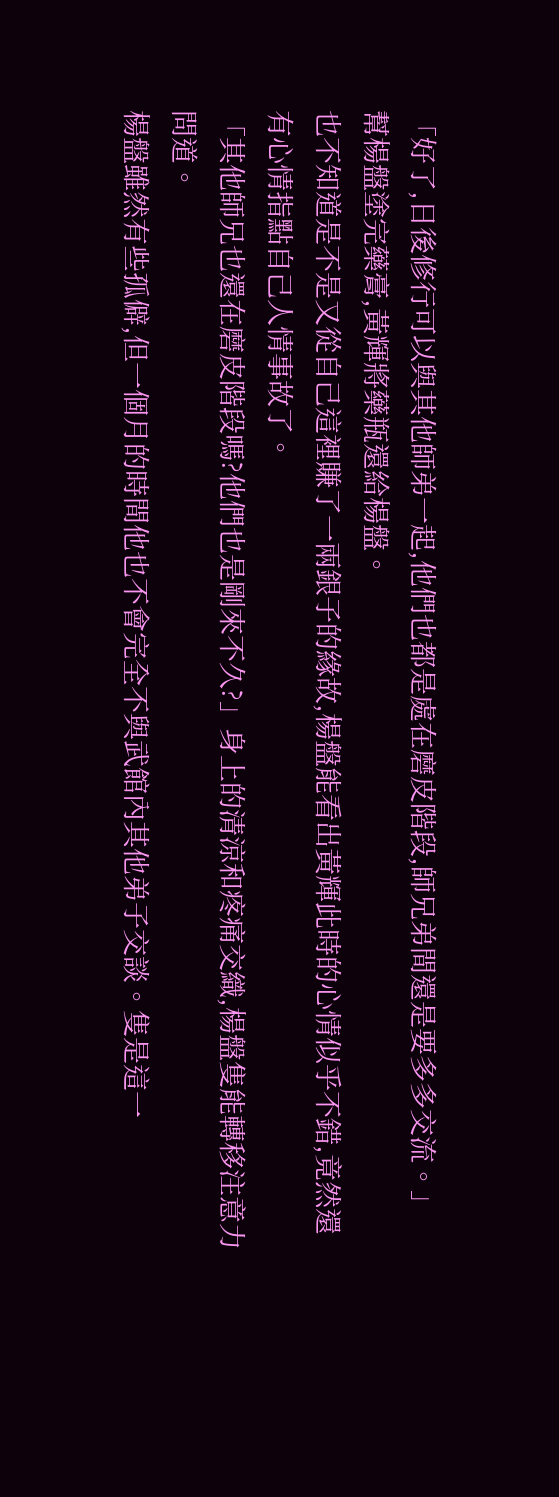「好了,日後修行可以與其他師弟一起,他們也都是處在磨皮階段,師兄弟間還是要多多交流。」
幫楊盤塗完藥膏,黃輝將藥瓶還給楊盤。
也不知道是不是又從自己這裡賺了一兩銀子的緣故,楊盤能看出黃輝此時的心情似乎不錯,竟然還有心情指點自己人情事故了。
「其他師兄也還在磨皮階段嗎?他們也是剛來不久?」身上的清涼和疼痛交織,楊盤隻能轉移注意力問道。
楊盤雖然有些孤僻,但一個月的時間他也不會完全不與武館內其他弟子交談。隻是這一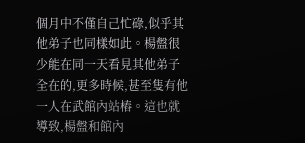個月中不僅自己忙碌,似乎其他弟子也同樣如此。楊盤很少能在同一天看見其他弟子全在的,更多時候,甚至隻有他一人在武館內站樁。這也就導致,楊盤和館內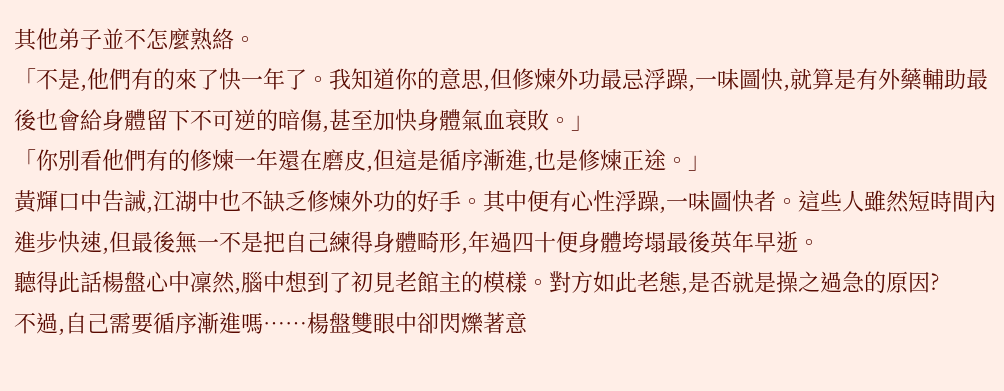其他弟子並不怎麼熟絡。
「不是,他們有的來了快一年了。我知道你的意思,但修煉外功最忌浮躁,一味圖快,就算是有外藥輔助最後也會給身體留下不可逆的暗傷,甚至加快身體氣血衰敗。」
「你別看他們有的修煉一年還在磨皮,但這是循序漸進,也是修煉正途。」
黃輝口中告誡,江湖中也不缺乏修煉外功的好手。其中便有心性浮躁,一味圖快者。這些人雖然短時間內進步快速,但最後無一不是把自己練得身體畸形,年過四十便身體垮塌最後英年早逝。
聽得此話楊盤心中凜然,腦中想到了初見老館主的模樣。對方如此老態,是否就是操之過急的原因?
不過,自己需要循序漸進嗎……楊盤雙眼中卻閃爍著意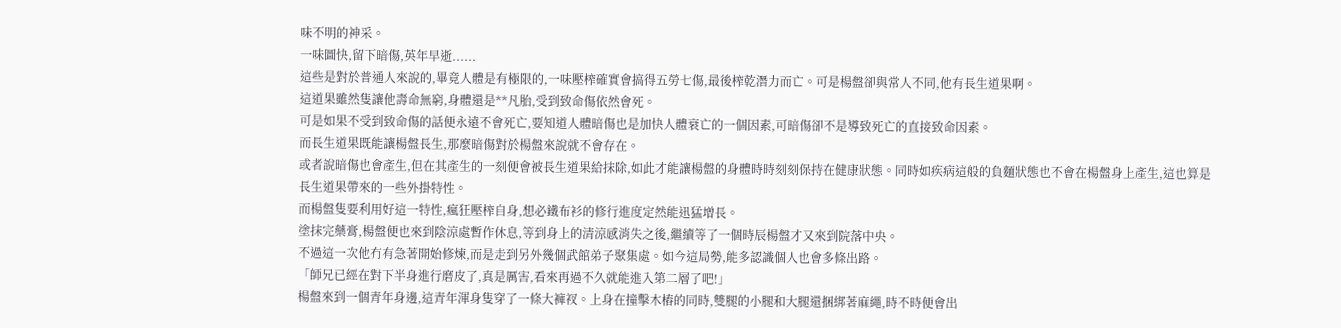味不明的神采。
一味圖快,留下暗傷,英年早逝......
這些是對於普通人來說的,畢竟人體是有極限的,一味壓榨確實會搞得五勞七傷,最後榨乾潛力而亡。可是楊盤卻與常人不同,他有長生道果啊。
這道果雖然隻讓他壽命無窮,身體還是**凡胎,受到致命傷依然會死。
可是如果不受到致命傷的話便永遠不會死亡,要知道人體暗傷也是加快人體衰亡的一個因素,可暗傷卻不是導致死亡的直接致命因素。
而長生道果既能讓楊盤長生,那麼暗傷對於楊盤來說就不會存在。
或者說暗傷也會產生,但在其產生的一刻便會被長生道果給抹除,如此才能讓楊盤的身體時時刻刻保持在健康狀態。同時如疾病這般的負麵狀態也不會在楊盤身上產生,這也算是長生道果帶來的一些外掛特性。
而楊盤隻要利用好這一特性,瘋狂壓榨自身,想必鐵布衫的修行進度定然能迅猛增長。
塗抹完藥膏,楊盤便也來到陰涼處暫作休息,等到身上的清涼感消失之後,繼續等了一個時辰楊盤才又來到院落中央。
不過這一次他冇有急著開始修煉,而是走到另外幾個武館弟子聚集處。如今這局勢,能多認識個人也會多條出路。
「師兄已經在對下半身進行磨皮了,真是厲害,看來再過不久就能進入第二層了吧!」
楊盤來到一個青年身邊,這青年渾身隻穿了一條大褲衩。上身在撞擊木樁的同時,雙腿的小腿和大腿還捆綁著麻繩,時不時便會出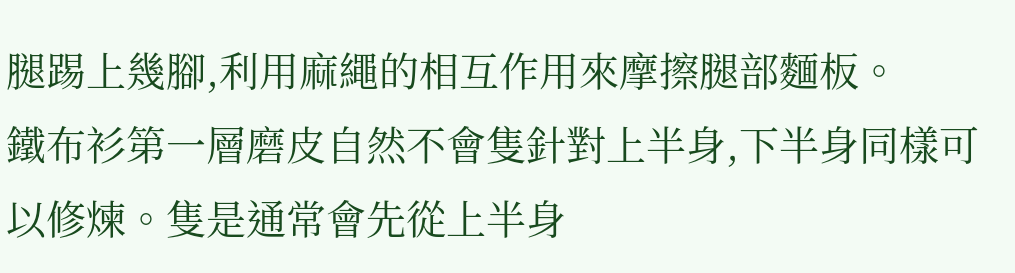腿踢上幾腳,利用麻繩的相互作用來摩擦腿部麵板。
鐵布衫第一層磨皮自然不會隻針對上半身,下半身同樣可以修煉。隻是通常會先從上半身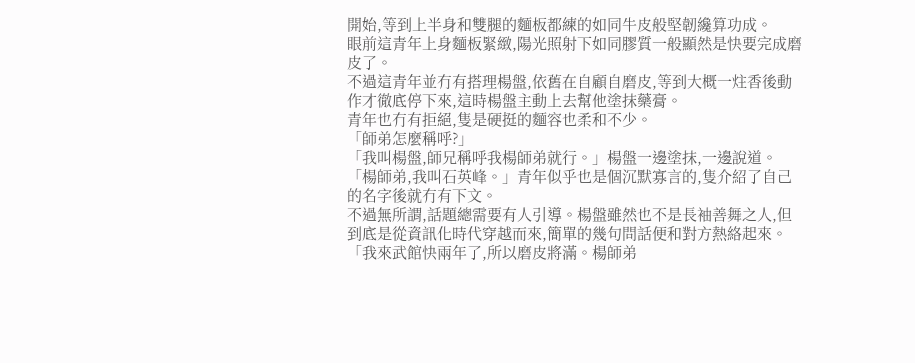開始,等到上半身和雙腿的麵板都練的如同牛皮般堅韌纔算功成。
眼前這青年上身麵板緊緻,陽光照射下如同膠質一般顯然是快要完成磨皮了。
不過這青年並冇有搭理楊盤,依舊在自顧自磨皮,等到大概一炷香後動作才徹底停下來,這時楊盤主動上去幫他塗抹藥膏。
青年也冇有拒絕,隻是硬挺的麵容也柔和不少。
「師弟怎麼稱呼?」
「我叫楊盤,師兄稱呼我楊師弟就行。」楊盤一邊塗抹,一邊說道。
「楊師弟,我叫石英峰。」青年似乎也是個沉默寡言的,隻介紹了自己的名字後就冇有下文。
不過無所謂,話題總需要有人引導。楊盤雖然也不是長袖善舞之人,但到底是從資訊化時代穿越而來,簡單的幾句問話便和對方熱絡起來。
「我來武館快兩年了,所以磨皮將滿。楊師弟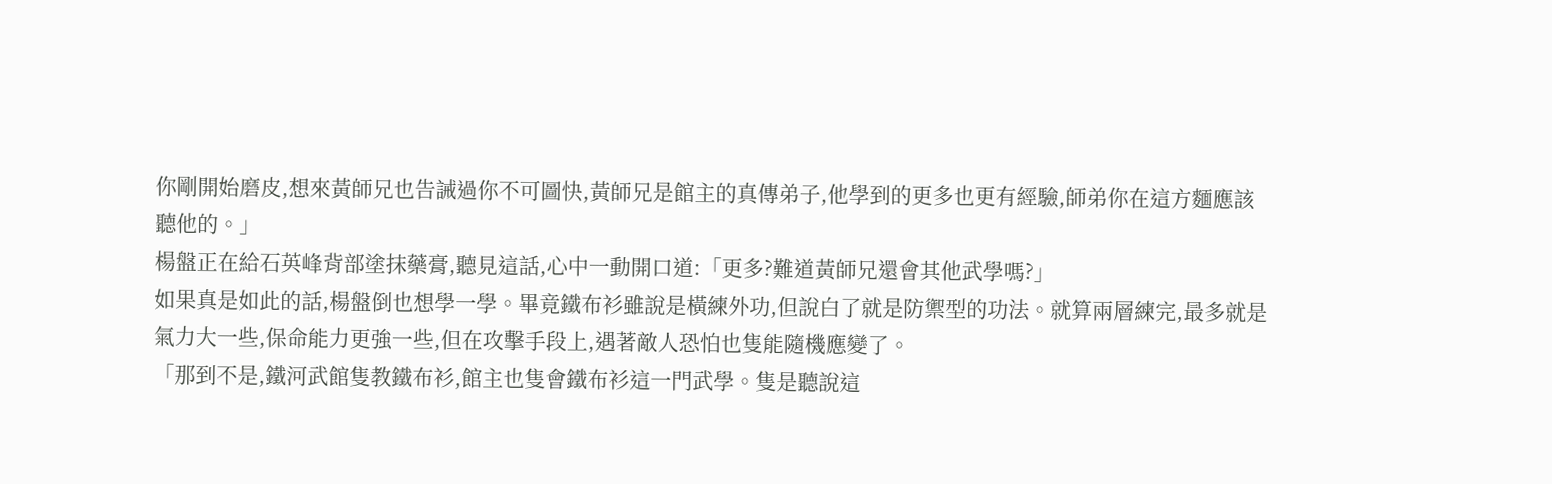你剛開始磨皮,想來黃師兄也告誡過你不可圖快,黃師兄是館主的真傳弟子,他學到的更多也更有經驗,師弟你在這方麵應該聽他的。」
楊盤正在給石英峰背部塗抹藥膏,聽見這話,心中一動開口道:「更多?難道黃師兄還會其他武學嗎?」
如果真是如此的話,楊盤倒也想學一學。畢竟鐵布衫雖說是橫練外功,但說白了就是防禦型的功法。就算兩層練完,最多就是氣力大一些,保命能力更強一些,但在攻擊手段上,遇著敵人恐怕也隻能隨機應變了。
「那到不是,鐵河武館隻教鐵布衫,館主也隻會鐵布衫這一門武學。隻是聽說這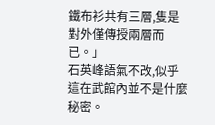鐵布衫共有三層,隻是對外僅傳授兩層而已。」
石英峰語氣不改,似乎這在武館內並不是什麼秘密。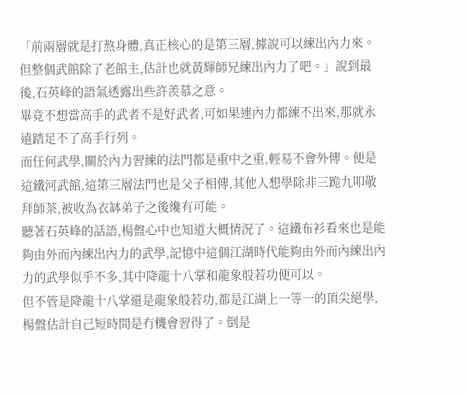「前兩層就是打熬身體,真正核心的是第三層,據說可以練出內力來。但整個武館除了老館主,估計也就黃輝師兄練出內力了吧。」說到最後,石英峰的語氣透露出些許羨慕之意。
畢竟不想當高手的武者不是好武者,可如果連內力都練不出來,那就永遠踏足不了高手行列。
而任何武學,關於內力習練的法門都是重中之重,輕易不會外傳。便是這鐵河武館,這第三層法門也是父子相傳,其他人想學除非三跪九叩敬拜師茶,被收為衣缽弟子之後纔有可能。
聽著石英峰的話語,楊盤心中也知道大概情況了。這鐵布衫看來也是能夠由外而內練出內力的武學,記憶中這個江湖時代能夠由外而內練出內力的武學似乎不多,其中降龍十八掌和龍象般若功便可以。
但不管是降龍十八掌還是龍象般若功,都是江湖上一等一的頂尖絕學,楊盤估計自己短時間是冇機會習得了。倒是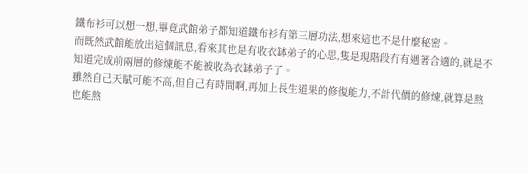鐵布衫可以想一想,畢竟武館弟子都知道鐵布衫有第三層功法,想來這也不是什麼秘密。
而既然武館能放出這個訊息,看來其也是有收衣缽弟子的心思,隻是現階段冇有遇著合適的,就是不知道完成前兩層的修煉能不能被收為衣缽弟子了。
雖然自己天賦可能不高,但自己有時間啊,再加上長生道果的修復能力,不計代價的修煉,就算是熬也能熬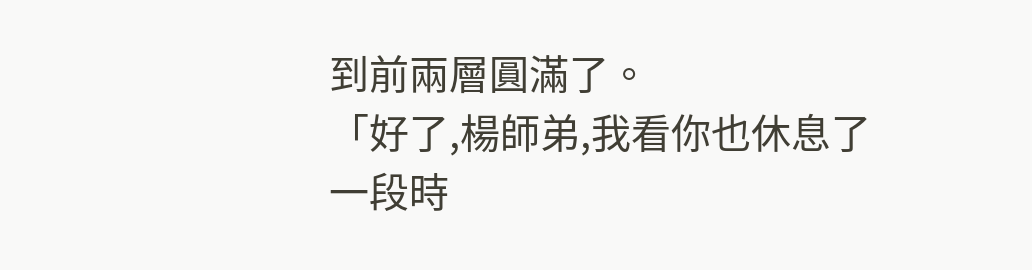到前兩層圓滿了。
「好了,楊師弟,我看你也休息了一段時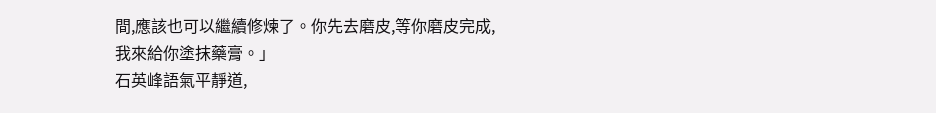間,應該也可以繼續修煉了。你先去磨皮,等你磨皮完成,我來給你塗抹藥膏。」
石英峰語氣平靜道,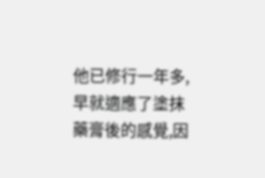他已修行一年多,早就適應了塗抹藥膏後的感覺,因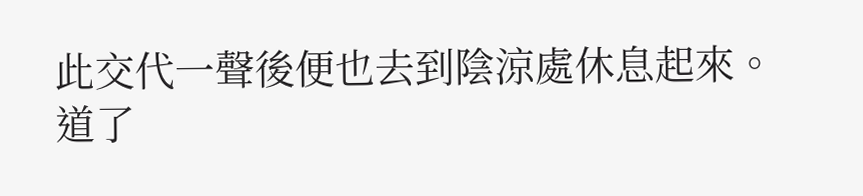此交代一聲後便也去到陰涼處休息起來。
道了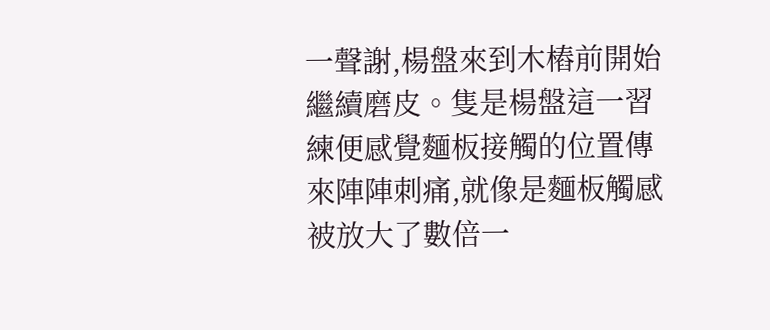一聲謝,楊盤來到木樁前開始繼續磨皮。隻是楊盤這一習練便感覺麵板接觸的位置傳來陣陣刺痛,就像是麵板觸感被放大了數倍一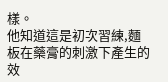樣。
他知道這是初次習練,麵板在藥膏的刺激下產生的效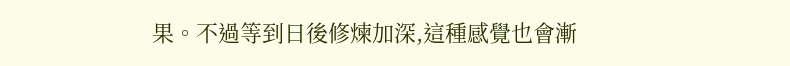果。不過等到日後修煉加深,這種感覺也會漸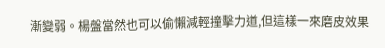漸變弱。楊盤當然也可以偷懶減輕撞擊力道,但這樣一來磨皮效果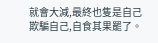就會大減,最終也隻是自己欺騙自己,自食其果罷了。